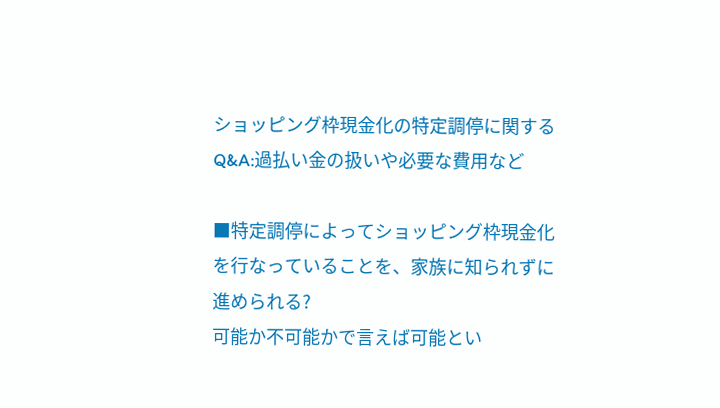ショッピング枠現金化の特定調停に関するQ&A:過払い金の扱いや必要な費用など

■特定調停によってショッピング枠現金化を行なっていることを、家族に知られずに進められる?
可能か不可能かで言えば可能とい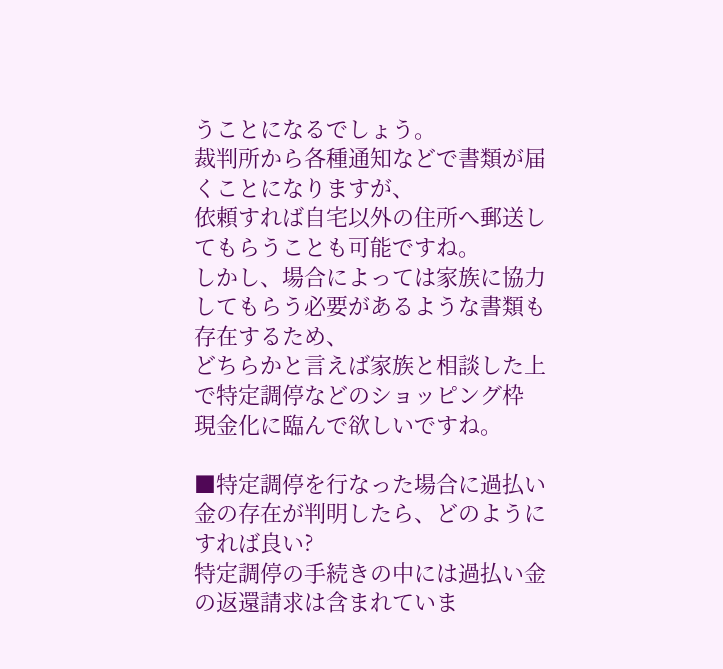うことになるでしょう。
裁判所から各種通知などで書類が届くことになりますが、
依頼すれば自宅以外の住所へ郵送してもらうことも可能ですね。
しかし、場合によっては家族に協力してもらう必要があるような書類も存在するため、
どちらかと言えば家族と相談した上で特定調停などのショッピング枠 現金化に臨んで欲しいですね。

■特定調停を行なった場合に過払い金の存在が判明したら、どのようにすれば良い?
特定調停の手続きの中には過払い金の返還請求は含まれていま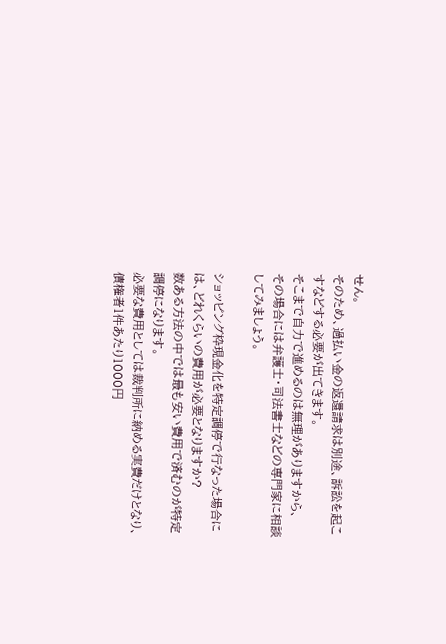せん。
そのため、過払い金の返還請求は別途、訴訟を起こすなどする必要が出てきます。
そこまで自力で進めるのは無理がありますから、
その場合には弁護士・司法書士などの専門家に相談してみましょう。

ショッピング枠現金化を特定調停で行なった場合には、どれくらいの費用が必要となりますか?
数ある方法の中では最も安い費用で済むのが特定調停になります。
必要な費用としては裁判所に納める実費だけとなり、
債権者1件あたり1000円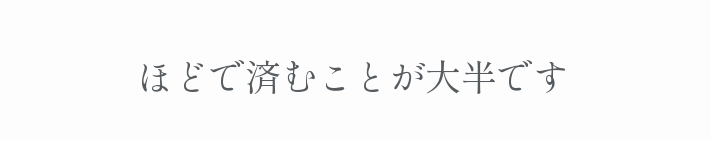ほどで済むことが大半です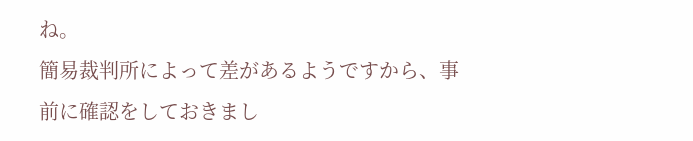ね。
簡易裁判所によって差があるようですから、事前に確認をしておきまし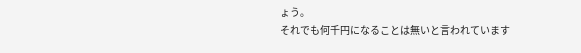ょう。
それでも何千円になることは無いと言われています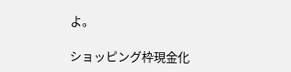よ。

ショッピング枠現金化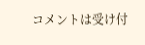コメントは受け付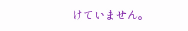けていません。